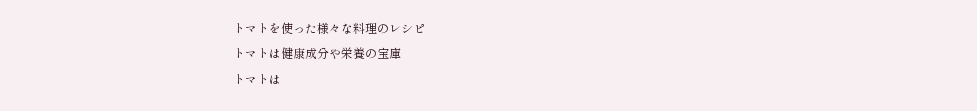トマトを使った様々な料理のレシピ
トマトは健康成分や栄養の宝庫
トマトは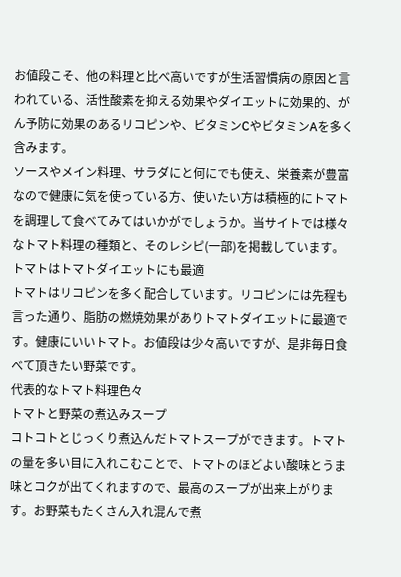お値段こそ、他の料理と比べ高いですが生活習慣病の原因と言われている、活性酸素を抑える効果やダイエットに効果的、がん予防に効果のあるリコピンや、ビタミンCやビタミンAを多く含みます。
ソースやメイン料理、サラダにと何にでも使え、栄養素が豊富なので健康に気を使っている方、使いたい方は積極的にトマトを調理して食べてみてはいかがでしょうか。当サイトでは様々なトマト料理の種類と、そのレシピ(一部)を掲載しています。
トマトはトマトダイエットにも最適
トマトはリコピンを多く配合しています。リコピンには先程も言った通り、脂肪の燃焼効果がありトマトダイエットに最適です。健康にいいトマト。お値段は少々高いですが、是非毎日食べて頂きたい野菜です。
代表的なトマト料理色々
トマトと野菜の煮込みスープ
コトコトとじっくり煮込んだトマトスープができます。トマトの量を多い目に入れこむことで、トマトのほどよい酸味とうま味とコクが出てくれますので、最高のスープが出来上がります。お野菜もたくさん入れ混んで煮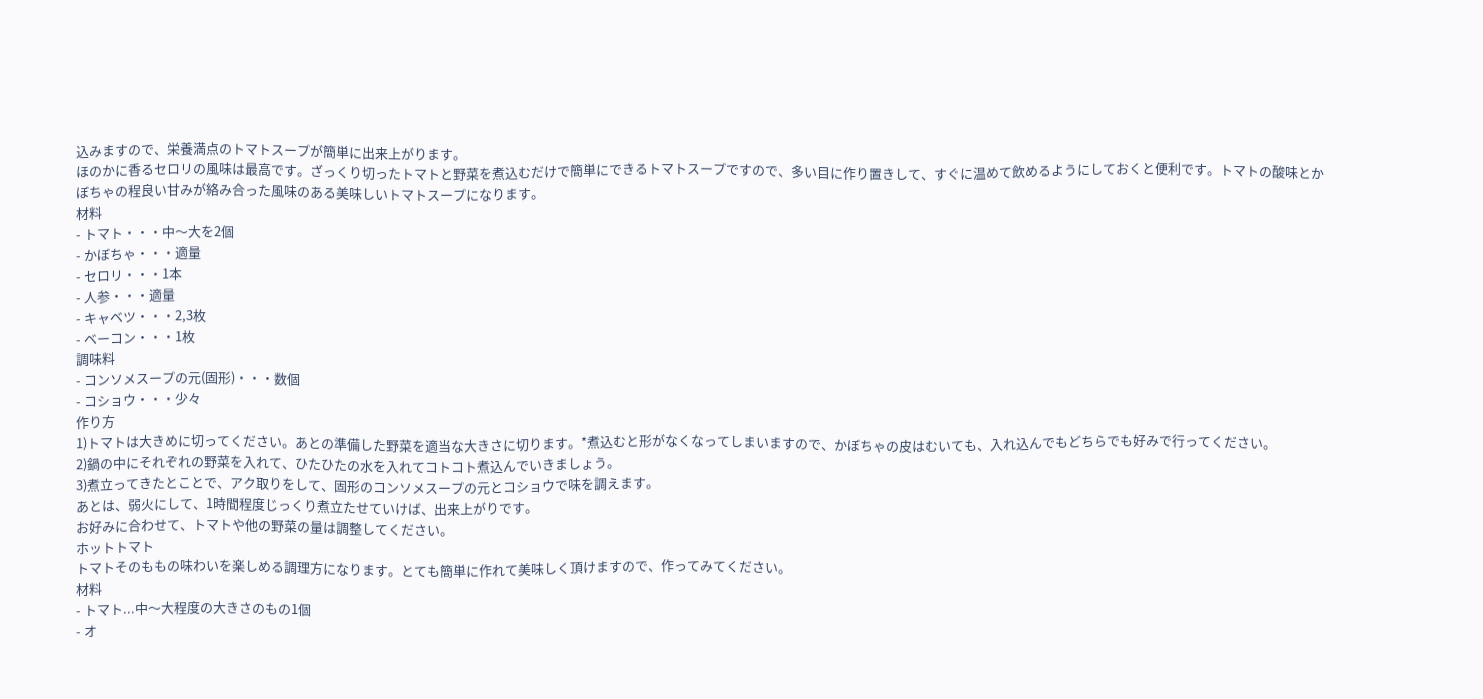込みますので、栄養満点のトマトスープが簡単に出来上がります。
ほのかに香るセロリの風味は最高です。ざっくり切ったトマトと野菜を煮込むだけで簡単にできるトマトスープですので、多い目に作り置きして、すぐに温めて飲めるようにしておくと便利です。トマトの酸味とかぼちゃの程良い甘みが絡み合った風味のある美味しいトマトスープになります。
材料
- トマト・・・中〜大を2個
- かぼちゃ・・・適量
- セロリ・・・1本
- 人参・・・適量
- キャベツ・・・2,3枚
- ベーコン・・・1枚
調味料
- コンソメスープの元(固形)・・・数個
- コショウ・・・少々
作り方
1)トマトは大きめに切ってください。あとの準備した野菜を適当な大きさに切ります。*煮込むと形がなくなってしまいますので、かぼちゃの皮はむいても、入れ込んでもどちらでも好みで行ってください。
2)鍋の中にそれぞれの野菜を入れて、ひたひたの水を入れてコトコト煮込んでいきましょう。
3)煮立ってきたとことで、アク取りをして、固形のコンソメスープの元とコショウで味を調えます。
あとは、弱火にして、1時間程度じっくり煮立たせていけば、出来上がりです。
お好みに合わせて、トマトや他の野菜の量は調整してください。
ホットトマト
トマトそのももの味わいを楽しめる調理方になります。とても簡単に作れて美味しく頂けますので、作ってみてください。
材料
- トマト...中〜大程度の大きさのもの1個
- オ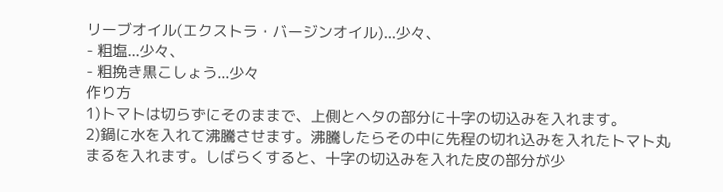リーブオイル(エクストラ・バージンオイル)...少々、
- 粗塩...少々、
- 粗挽き黒こしょう...少々
作り方
1)トマトは切らずにそのままで、上側とヘタの部分に十字の切込みを入れます。
2)鍋に水を入れて沸騰させます。沸騰したらその中に先程の切れ込みを入れたトマト丸まるを入れます。しばらくすると、十字の切込みを入れた皮の部分が少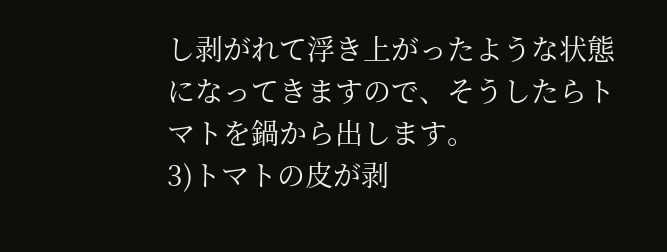し剥がれて浮き上がったような状態になってきますので、そうしたらトマトを鍋から出します。
3)トマトの皮が剥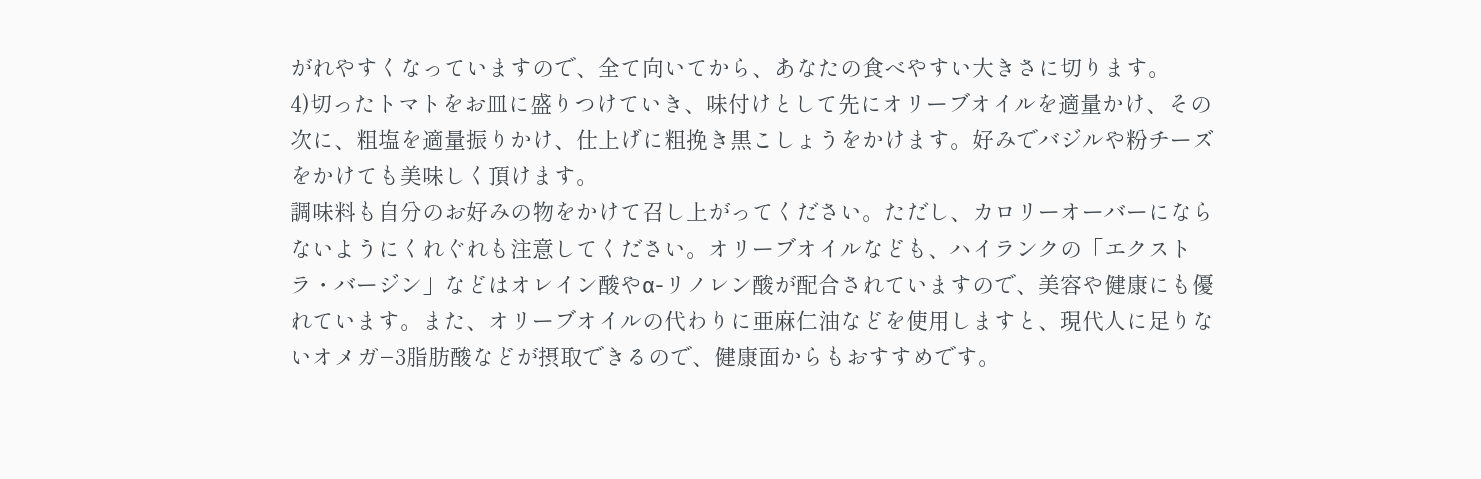がれやすくなっていますので、全て向いてから、あなたの食べやすい大きさに切ります。
4)切ったトマトをお皿に盛りつけていき、味付けとして先にオリーブオイルを適量かけ、その次に、粗塩を適量振りかけ、仕上げに粗挽き黒こしょうをかけます。好みでバジルや粉チーズをかけても美味しく頂けます。
調味料も自分のお好みの物をかけて召し上がってください。ただし、カロリーオーバーにならないようにくれぐれも注意してください。オリーブオイルなども、ハイランクの「エクストラ・バージン」などはオレイン酸やα-リノレン酸が配合されていますので、美容や健康にも優れています。また、オリーブオイルの代わりに亜麻仁油などを使用しますと、現代人に足りないオメガ−3脂肪酸などが摂取できるので、健康面からもおすすめです。